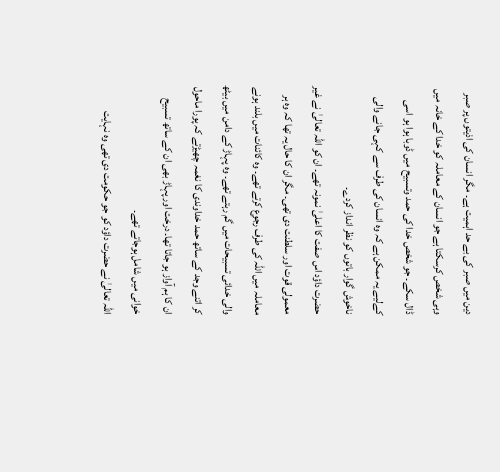دین میں صبر کی بے حد اہمیت ہے۔ مگر انسان کی اذیتوں پر صبر وہی شخص کرسکتا ہے جو انسان کے معاملہ کو خدا کے خانہ میں ڈال سکے۔ جو شخص خدا کی حمد وتسبیح میں ڈوبا ہوا ہو اسی کےلیے یہ ممکن ہے کہ وہ انسان کی طرف سے کہی جانے والی ناخوش گوار باتوں کو نظر انداز کردے۔
حضرت داؤد اس صفت کا اعلیٰ نمونہ تھے۔ ان کو اللہ تعالیٰ نے غیر معمولی قوت اور سلطنت دی تھی۔ مگر ان کا حال یہ تھا کہ وہ ہر معاملہ میں اللہ کی طرف رجوع کرتے تھے۔ وہ کائنات میں بلند ہونے والی خدائی تسبیحات میں گم رہتے تھے۔ وہ پہاڑ کے دامن میں بیٹھ کر اتنے وجد کے ساتھ حمد خداوندی کا نغمہ چھیڑتے کہ پورا ماحول ان کا ہم آواز ہو جاتا تھا۔ درخت اور پہاڑ بھی ان کے ساتھ تسبیح خوانی میں شامل ہوجاتے تھے۔
اللہ تعالیٰ نے حضرت داؤد کو جو حکومت دی تھی وہ نہایت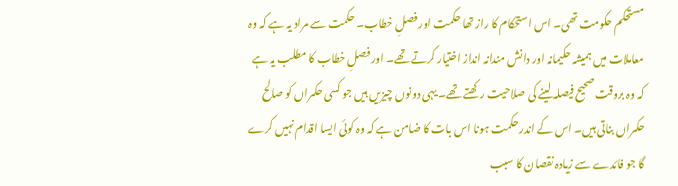مستحکم حکومت تھی۔ اس استحکام کا راز تھا حکمت اور فصلِ خطاب۔ حکمت سے مراد یہ ہے کہ وہ معاملات میں ہمیشہ حکیمانہ اور دانش مندانہ انداز اختیار کرتے تھے۔ اور فصلِ خطاب کا مطلب یہ ہے کہ وہ بروقت صحیح فیصلہ لینے کی صلاحیت رکھتے تھے۔ یہی دونوں چیزیں ہیں جو کسی حکمراں کو صالح حکمراں بناتی ہیں۔ اس کے اندر حکمت ہونا اس بات کا ضامن ہے کہ وہ کوئی ایسا اقدام نہیں کرے گا جو فائدے سے زیادہ نقصان کا سبب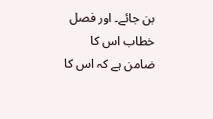بن جائے۔ اور فصل خطاب اس کا ضامن ہے کہ اس کا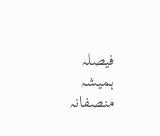فیصلہ ہمیشہ منصفانہ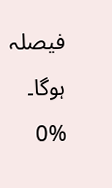فیصلہ ہوگا۔
0%